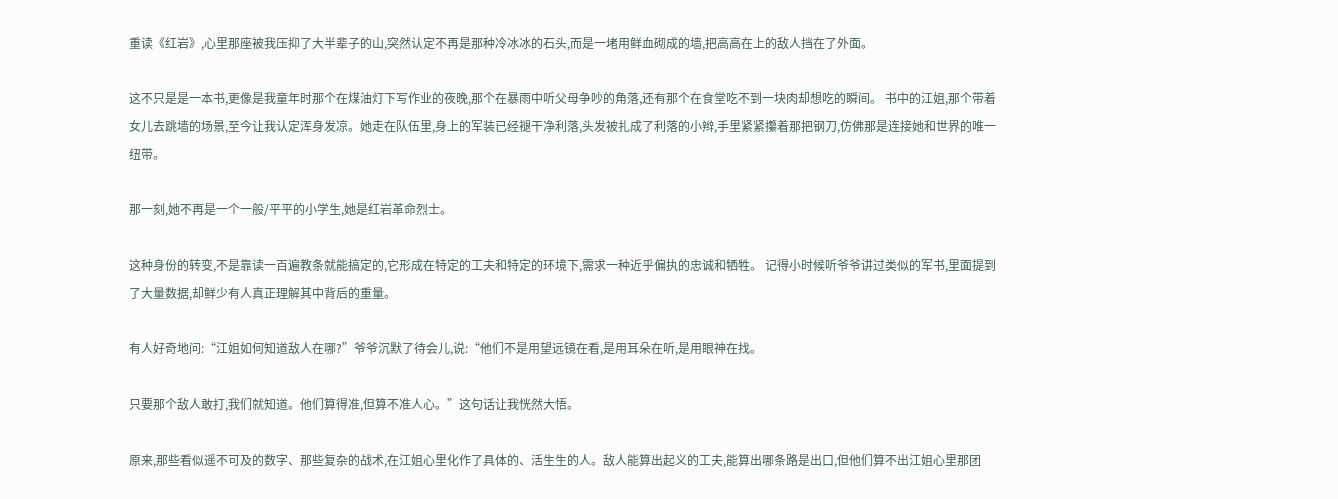重读《红岩》,心里那座被我压抑了大半辈子的山,突然认定不再是那种冷冰冰的石头,而是一堵用鲜血砌成的墙,把高高在上的敌人挡在了外面。

这不只是是一本书,更像是我童年时那个在煤油灯下写作业的夜晚,那个在暴雨中听父母争吵的角落,还有那个在食堂吃不到一块肉却想吃的瞬间。 书中的江姐,那个带着女儿去跳墙的场景,至今让我认定浑身发凉。她走在队伍里,身上的军装已经褪干净利落,头发被扎成了利落的小辫,手里紧紧攥着那把钢刀,仿佛那是连接她和世界的唯一纽带。

那一刻,她不再是一个一般/平平的小学生,她是红岩革命烈士。

这种身份的转变,不是靠读一百遍教条就能搞定的,它形成在特定的工夫和特定的环境下,需求一种近乎偏执的忠诚和牺牲。 记得小时候听爷爷讲过类似的军书,里面提到了大量数据,却鲜少有人真正理解其中背后的重量。

有人好奇地问:“江姐如何知道敌人在哪?”爷爷沉默了待会儿,说:“他们不是用望远镜在看,是用耳朵在听,是用眼神在找。

只要那个敌人敢打,我们就知道。他们算得准,但算不准人心。”这句话让我恍然大悟。

原来,那些看似遥不可及的数字、那些复杂的战术,在江姐心里化作了具体的、活生生的人。敌人能算出起义的工夫,能算出哪条路是出口,但他们算不出江姐心里那团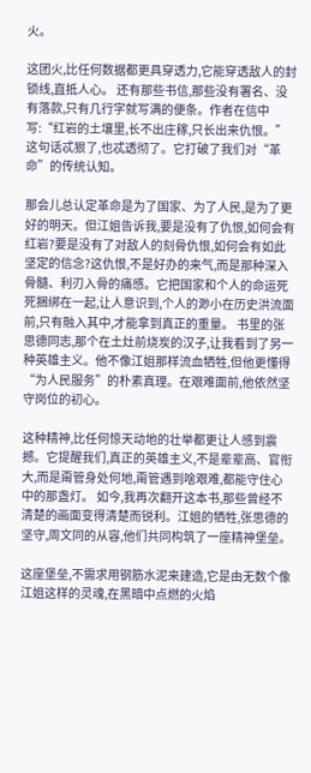火。

这团火,比任何数据都更具穿透力,它能穿透敌人的封锁线,直抵人心。 还有那些书信,那些没有署名、没有落款,只有几行字就写满的便条。作者在信中写:“红岩的土壤里,长不出庄稼,只长出来仇恨。”这句话忒狠了,也忒透彻了。它打破了我们对“革命”的传统认知。

那会儿总认定革命是为了国家、为了人民,是为了更好的明天。但江姐告诉我,要是没有了仇恨,如何会有红岩?要是没有了对敌人的刻骨仇恨,如何会有如此坚定的信念?这仇恨,不是好办的来气,而是那种深入骨髓、利刃入骨的痛感。它把国家和个人的命运死死捆绑在一起,让人意识到,个人的渺小在历史洪流面前,只有融入其中,才能拿到真正的重量。 书里的张思德同志,那个在土灶前烧炭的汉子,让我看到了另一种英雄主义。他不像江姐那样流血牺牲,但他更懂得“为人民服务”的朴素真理。在艰难面前,他依然坚守岗位的初心。

这种精神,比任何惊天动地的壮举都更让人感到震撼。它提醒我们,真正的英雄主义,不是辈辈高、官衔大,而是甭管身处何地,甭管遇到啥艰难,都能守住心中的那盏灯。 如今,我再次翻开这本书,那些曾经不清楚的画面变得清楚而锐利。江姐的牺牲,张思德的坚守,周文同的从容,他们共同构筑了一座精神堡垒。

这座堡垒,不需求用钢筋水泥来建造,它是由无数个像江姐这样的灵魂,在黑暗中点燃的火焰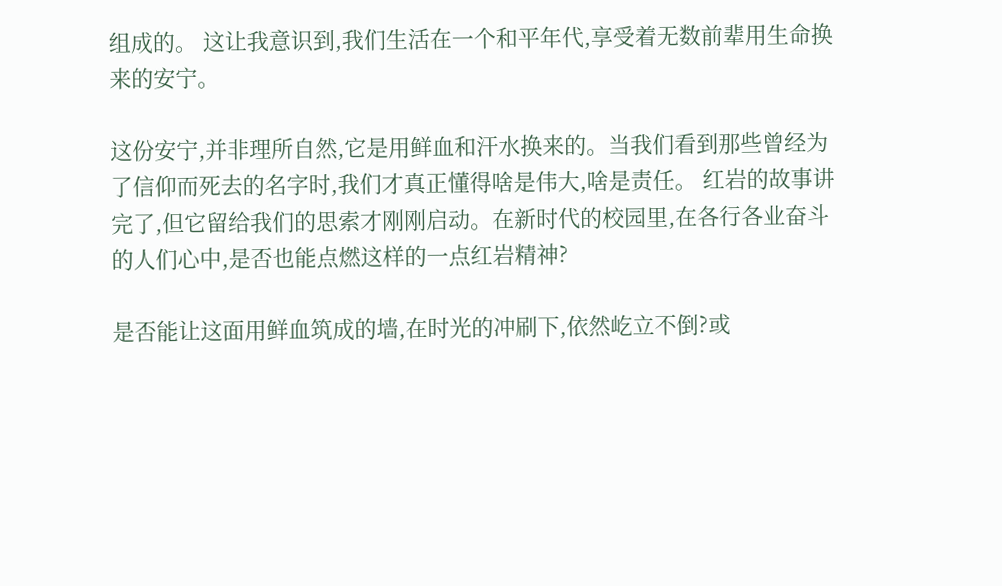组成的。 这让我意识到,我们生活在一个和平年代,享受着无数前辈用生命换来的安宁。

这份安宁,并非理所自然,它是用鲜血和汗水换来的。当我们看到那些曾经为了信仰而死去的名字时,我们才真正懂得啥是伟大,啥是责任。 红岩的故事讲完了,但它留给我们的思索才刚刚启动。在新时代的校园里,在各行各业奋斗的人们心中,是否也能点燃这样的一点红岩精神?

是否能让这面用鲜血筑成的墙,在时光的冲刷下,依然屹立不倒?或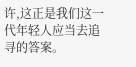许,这正是我们这一代年轻人应当去追寻的答案。